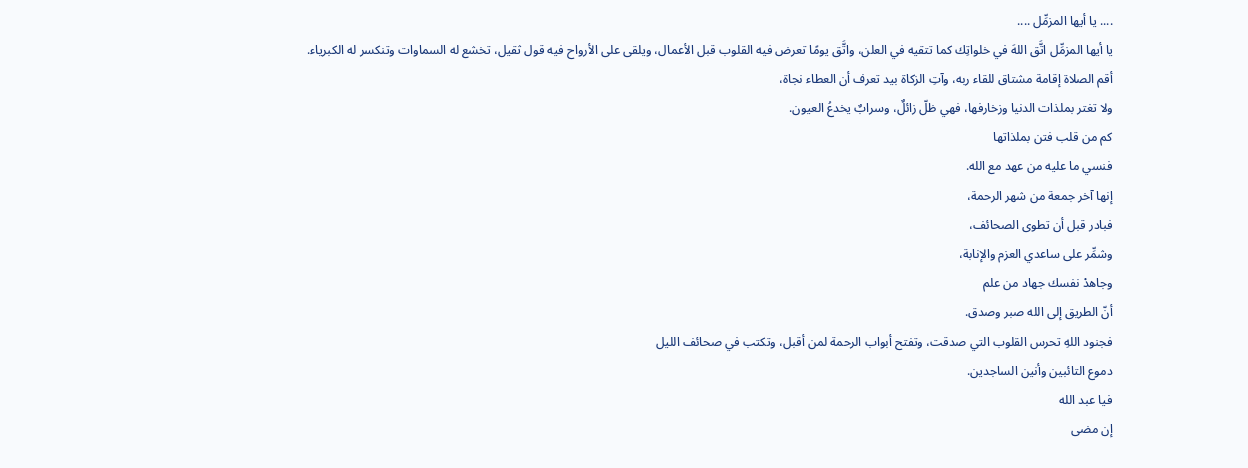.... يا أيها المزمِّل ....
يا أيها المزمِّل اتَّق اللهَ في خلواتِك كما تتقيه في العلن، واتَّق يومًا تعرض فيه القلوب قبل الأعمال، ويلقى على الأرواح فيه قول ثقيل، تخشع له السماوات وتنكسر له الكبرياء.
أقم الصلاة إقامة مشتاق للقاء ربه، وآتِ الزكاة بيد تعرف أن العطاء نجاة،
ولا تغتر بملذات الدنيا وزخارفها، فهي ظلّ زائلٌ، وسرابٌ يخدعُ العيون.
كم من قلب فتن بملذاتها
فنسي ما عليه من عهد مع الله.
إنها آخر جمعة من شهر الرحمة،
فبادر قبل أن تطوى الصحائف،
وشمِّر على ساعدي العزم والإنابة،
وجاهدْ نفسك جهاد من علم
أنّ الطريق إلى الله صبر وصدق.
فجنود اللهِ تحرس القلوب التي صدقت، وتفتح أبواب الرحمة لمن أقبل، وتكتب في صحائف الليل
دموع التائبين وأنين الساجدين.
فيا عبد الله
إن مضى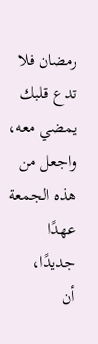رمضان فلا تدع قلبك يمضي معه، واجعل من هذه الجمعة عهدًا جديدًا،
أن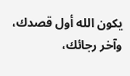يكون الله أول قصدك،
وآخر رجائك،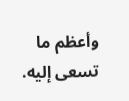وأعظم ما تسعى إليه.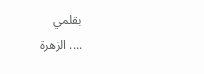بقلمي
.... الزهرة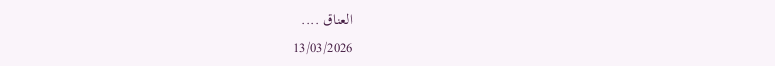العناق ....
13/03/2026